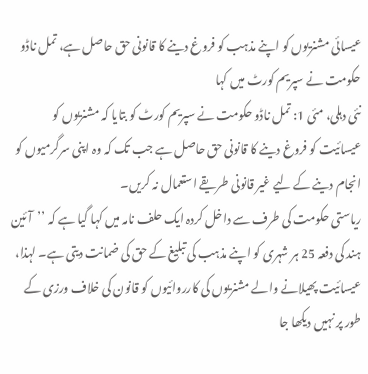عیسائی مشنریوں کو اپنے مذہب کو فروغ دینے کا قانونی حق حاصل ہے، تمل ناڈو حکومت نے سپریم کورٹ میں کہا
نئی دہلی، مئی 1: تمل ناڈو حکومت نے سپریم کورٹ کو بتایا کہ مشنریوں کو عیسائیت کو فروغ دینے کا قانونی حق حاصل ہے جب تک کہ وہ اپنی سرگرمیوں کو انجام دینے کے لیے غیر قانونی طریقے استعمال نہ کریں۔
ریاستی حکومت کی طرف سے داخل کردہ ایک حلف نامہ میں کہا گیا ہے کہ ’’آئین ہند کی دفعہ 25 ہر شہری کو اپنے مذہب کی تبلیغ کے حق کی ضمانت دیتی ہے۔ لہذا، عیسائیت پھیلانے والے مشنریوں کی کارروائیوں کو قانون کی خلاف ورزی کے طور پر نہیں دیکھا جا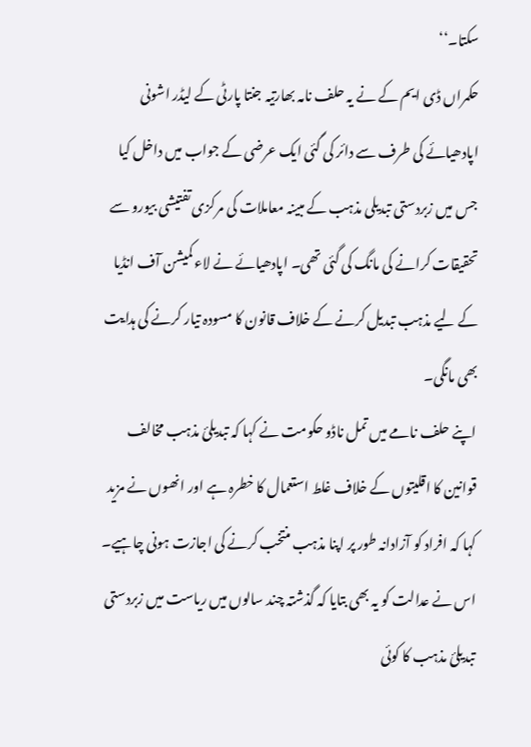سکتا۔‘‘
حکمراں ڈی ایم کے نے یہ حلف نامہ بھارتیہ جنتا پارٹی کے لیڈر اشونی اپادھیائے کی طرف سے دائر کی گئی ایک عرضی کے جواب میں داخل کیا جس میں زبردستی تبدیلی مذہب کے مبینہ معاملات کی مرکزی تفتیشی بیورو سے تحقیقات کرانے کی مانگ کی گئی تھی۔ اپادھیائے نے لاء کمیشن آف انڈیا کے لیے مذہب تبدیل کرنے کے خلاف قانون کا مسودہ تیار کرنے کی ہدایت بھی مانگی۔
اپنے حلف نامے میں تمل ناڈو حکومت نے کہا کہ تبدیلیٔ مذہب مخالف قوانین کا اقلیتوں کے خلاف غلط استعمال کا خطرہ ہے اور انھوں نے مزید کہا کہ افراد کو آزادانہ طور پر اپنا مذہب منتخب کرنے کی اجازت ہونی چاہیے۔
اس نے عدالت کو یہ بھی بتایا کہ گذشتہ چند سالوں میں ریاست میں زبردستی تبدیلیٔ مذہب کا کوئی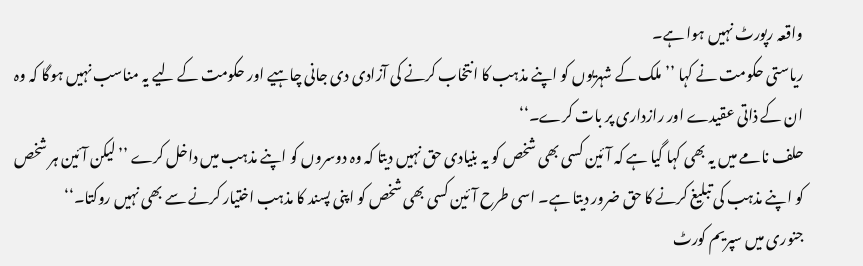واقعہ رپورٹ نہیں ہوا ہے۔
ریاستی حکومت نے کہا ’’ملک کے شہریوں کو اپنے مذہب کا انتخاب کرنے کی آزادی دی جانی چاہیے اور حکومت کے لیے یہ مناسب نہیں ہوگا کہ وہ ان کے ذاتی عقیدے اور رازداری پر بات کرے۔‘‘
حلف نامے میں یہ بھی کہا گیا ہے کہ آئین کسی بھی شخص کو یہ بنیادی حق نہیں دیتا کہ وہ دوسروں کو اپنے مذہب میں داخل کرے ’’لیکن آئین ہر شخص کو اپنے مذہب کی تبلیغ کرنے کا حق ضرور دیتا ہے۔ اسی طرح آئین کسی بھی شخص کو اپنی پسند کا مذہب اختیار کرنے سے بھی نہیں روکتا۔‘‘
جنوری میں سپریم کورٹ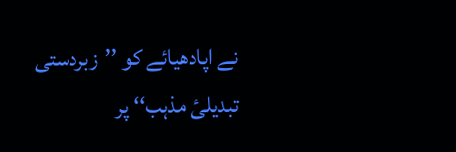نے اپادھیائے کو ’’زبردستی تبدیلیٔ مذہب‘‘ پر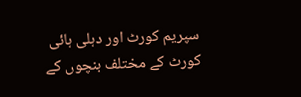سپریم کورٹ اور دہلی ہائی کورٹ کے مختلف بنچوں کے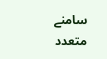سامنے متعدد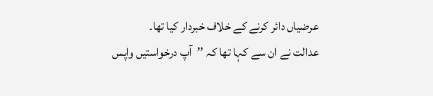عرضیاں دائر کرنے کے خلاف خبردار کیا تھا۔
عدالت نے ان سے کہا تھا کہ ’’آپ درخواستیں واپس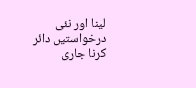لینا اور نئی درخواستیں دائر کرنا جاری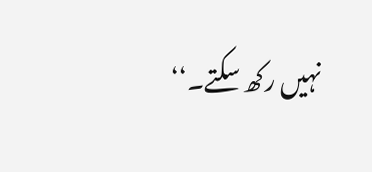نہیں رکھ سکتے۔‘‘